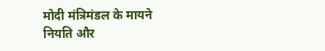मोदी मंत्रिमंडल के मायने
नियति और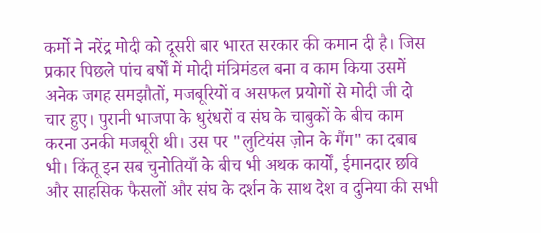कर्मो ने नरेंद्र मोदी को दूसरी बार भारत सरकार की कमान दी है। जिस प्रकार पिछले पांच बर्षों में मोदी मंत्रिमंडल बना व काम किया उसमें अनेक जगह समझौतों, मजबूरियों व असफल प्रयोगों से मोदी जी दो चार हुए। पुरानी भाजपा के धुरंधरों व संघ के चाबुकों के बीच काम करना उनकी मजबूरी थी। उस पर "लुटियंस ज़ोन के गैंग" का दबाब भी। किंतू इन सब चुनोतियाँ के बीच भी अथक कार्यों, ईमानदार छवि और साहसिक फैसलों और संघ के दर्शन के साथ देश व दुनिया की सभी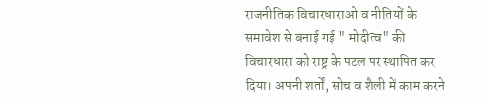राजनीतिक विचारधाराओ व नीतियों के समावेश से बनाई गई " मोदीत्व" की विचारधारा को राष्ट्र के पटल पर स्थापित कर दिया। अपनी शर्तों, सोच व शैली में काम करने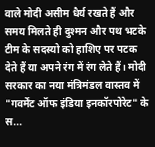वाले मोदी असीम धैर्य रखते हैं और समय मिलते ही दुश्मन और पथ भटके टीम के सदस्यो को हाशिए पर पटक देते हैं या अपने रंग में रंग लेते हैं। मोदी सरकार का नया मंत्रिमंडल वास्तव में "गवर्मेंट ऑफ इंडिया इनकॉरपोरेट" के स...